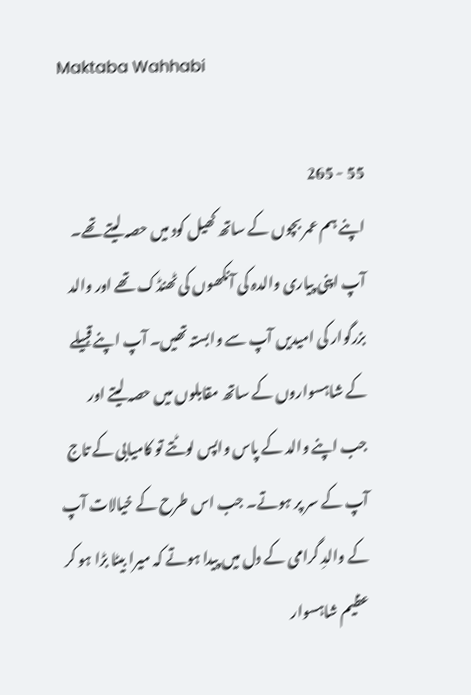Maktaba Wahhabi

55 - 265
اپنے ہم عمر بچوں کے ساتھ کھیل کود میں حصہ لیتے تھے۔ آپ اپنی پیاری والدہ کی آنکھوں کی ٹھنڈک تھے اور والد بزرگوار کی امیدیں آپ سے وابستہ تھیں۔ آپ اپنے قبیلے کے شاہسواروں کے ساتھ مقابلوں میں حصہ لیتے اور جب اپنے والد کے پاس واپس لوٹتے تو کامیابی کے تاج آپ کے سر پر ہوتے۔ جب اس طرح کے خیالات آپ کے والدِ گرامی کے دل میں پیدا ہوتے کہ میرا بیٹا بڑا ہو کر عظیم شاہسوار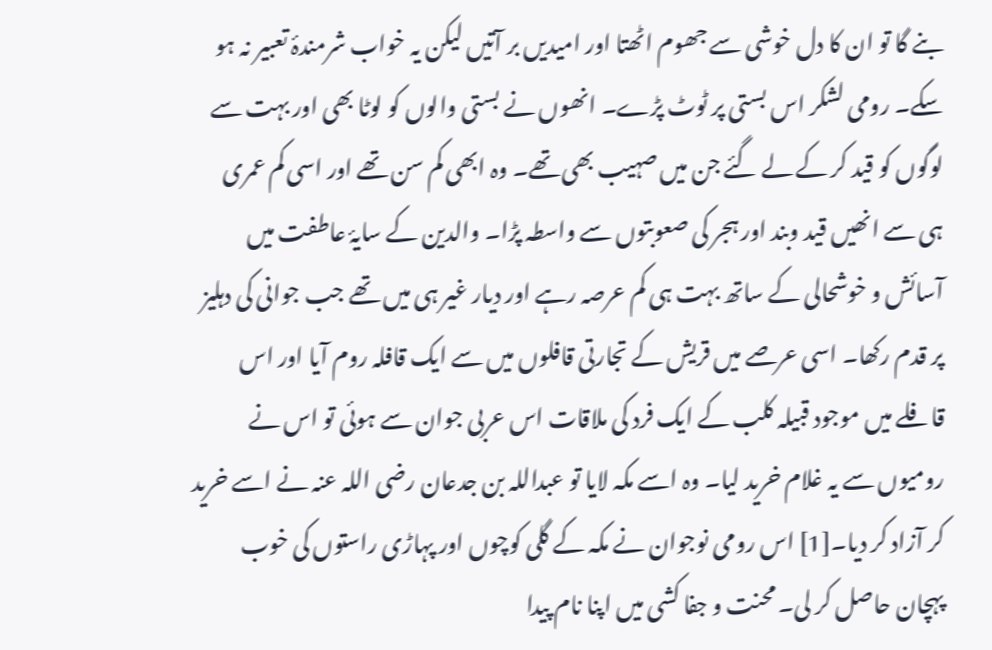بنے گا تو ان کا دل خوشی سے جھوم اٹھتا اور امیدیں بر آتیں لیکن یہ خواب شرمندۂ تعبیر نہ ہو سکے۔ رومی لشکر اس بستی پر ٹوٹ پڑے۔ انھوں نے بستی والوں کو لوٹا بھی اور بہت سے لوگوں کو قید کر کے لے گئے جن میں صہیب بھی تھے۔ وہ ابھی کم سن تھے اور اسی کم عمری ہی سے انھیں قید وبند اور ہجر کی صعوبتوں سے واسطہ پڑا۔ والدین کے سایۂ عاطفت میں آسائش و خوشحالی کے ساتھ بہت ہی کم عرصہ رہے اور دیار غیر ہی میں تھے جب جوانی کی دہلیز پر قدم رکھا۔ اسی عرصے میں قریش کے تجارتی قافلوں میں سے ایک قافلہ روم آیا اور اس قافلے میں موجود قبیلہ کلب کے ایک فرد کی ملاقات اس عربی جوان سے ہوئی تو اس نے رومیوں سے یہ غلام خرید لیا۔ وہ اسے مکہ لایا تو عبداللہ بن جدعان رضی اللہ عنہ نے اسے خرید کر آزاد کر دیا۔[1] اس رومی نوجوان نے مکہ کے گلی کوچوں اور پہاڑی راستوں کی خوب پہچان حاصل کر لی۔ محنت و جفا کشی میں اپنا نام پیدا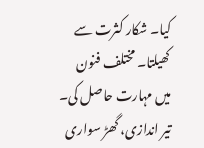کیا۔ شکار کثرت سے کھیلتا۔ مختلف فنون میں مہارت حاصل کی۔ تیر اندازی، گھڑ سواری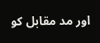اور مد مقابل کو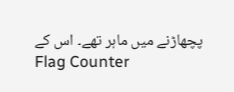پچھاڑنے میں ماہر تھے۔ اس کے
Flag Counter